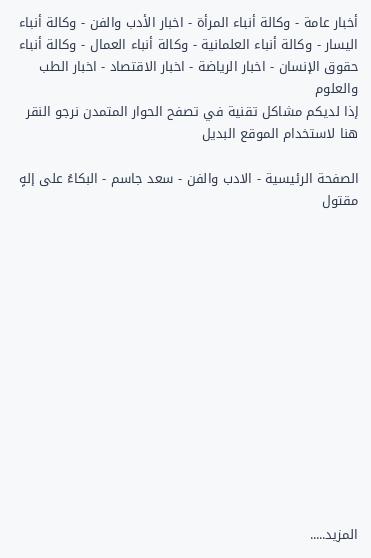أخبار عامة - وكالة أنباء المرأة - اخبار الأدب والفن - وكالة أنباء اليسار - وكالة أنباء العلمانية - وكالة أنباء العمال - وكالة أنباء حقوق الإنسان - اخبار الرياضة - اخبار الاقتصاد - اخبار الطب والعلوم
إذا لديكم مشاكل تقنية في تصفح الحوار المتمدن نرجو النقر هنا لاستخدام الموقع البديل

الصفحة الرئيسية - الادب والفن - سعد جاسم - البكاءُ على إلهٍ مقتول














المزيد.....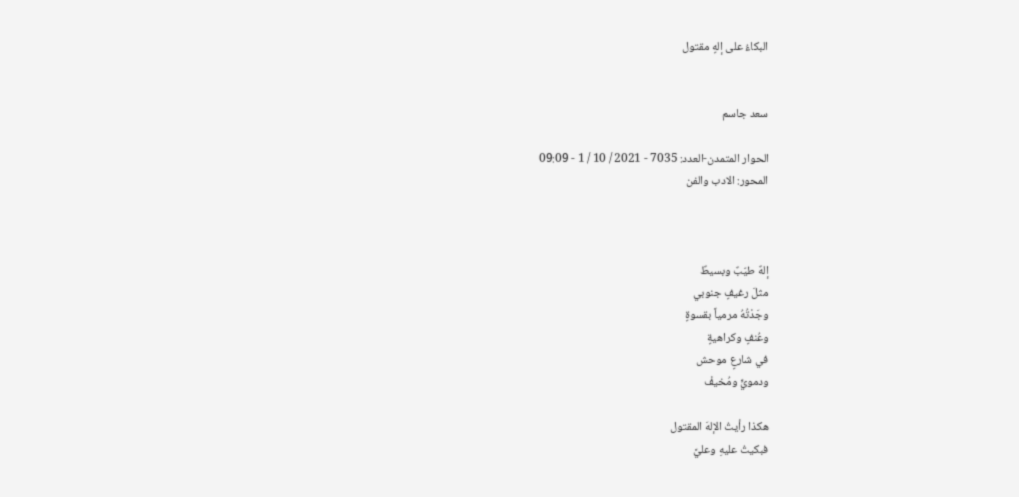البكاءُ على إلهٍ مقتول


سعد جاسم

الحوار المتمدن-العدد: 7035 - 2021 / 10 / 1 - 09:09
المحور: الادب والفن



إلهٌ طيّبٌ وبسيطٌ
مثلَ رغيفٍ جنوبي
وجَدْتُهُ مرمياً بقسوةٍ
وعُنفٍ وكراهيةٍ
في شارعٍ موحش
ودمويٍّ ومُخيفْ

هكذا رأيتُ الإلهَ المقتول
فبكيتُ عليهِ وعليَّ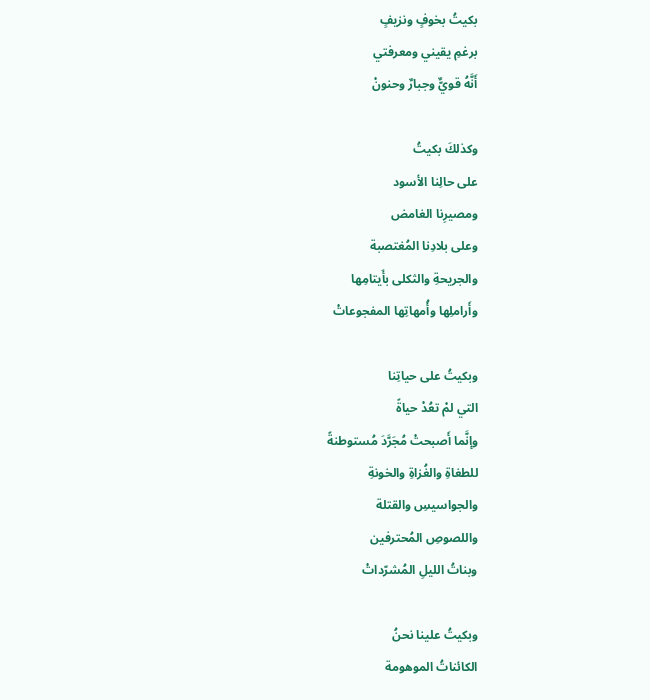بكيتُ بخوفٍ ونزيفٍ
برغمِ يقيني ومعرفتي
أَنَّهُ قويٌّ وجبارٌ وحنونْ

وكذلكَ بكيتُ
على حالِنا الأسود
ومصيرِنا الغامض
وعلى بلادِنا المُغتصبة
والجريحةِ والثكلى بأَيتامِها
وأَراملِها وأُمهاتِها المفجوعاتْ

وبكيتُ على حياتِنا
التي لمْ تعُدْ حياةً
وإنَّما أَصبحتْ مُجَرَّدَ مُستوطنةً
للطغاةِ والغُزاةِ والخونةِ
والجواسيسِ والقتلة
واللصوصِ المُحترفين
وبناتُ الليلِ المُشرّداتْ

وبكيتُ علينا نحنُ
الكائناتُ الموهومة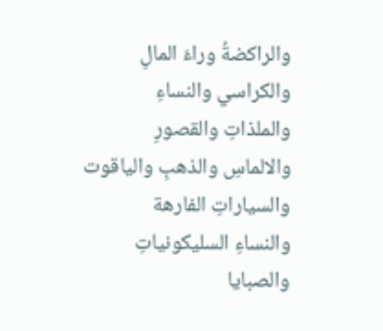والراكضةُ وراءَ المالِ
والكراسي والنساءِ
والملذاتِ والقصورِ
والالماسِ والذهبِ والياقوت
والسياراتِ الفارهة
والنساءِ السليكونياتِ
والصبايا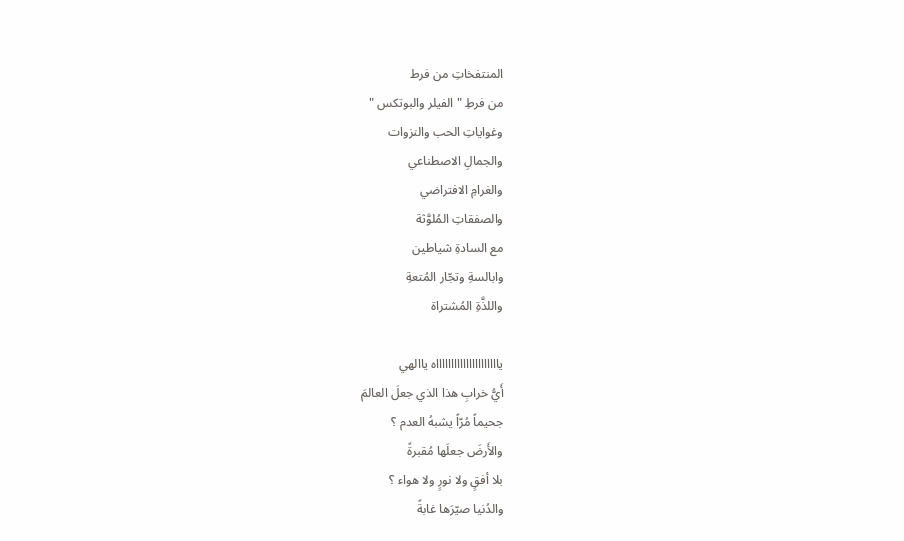المنتفخاتِ من فرط
من فرطِ " الفيلر والبوتكس "
وغواياتِ الحب والنزوات
والجمالِ الاصطناعي
والغرامِ الافتراضي
والصفقاتِ المُلوَّثة
مع السادةِ شياطين
وابالسةِ وتجّار المُتعةِ
واللذَّةِ المُشتراة

ياااااااااااااااااااااه ياالهي
أَيُّ خرابِ هذا الذي جعلَ العالمَ
جحيماً مُرّاً يشبهُ العدم ؟
والأَرضَ جعلَها مُقبرةً
بلا أفقٍ ولا نورٍ ولا هواء ؟
والدُنيا صيّرَها غابةً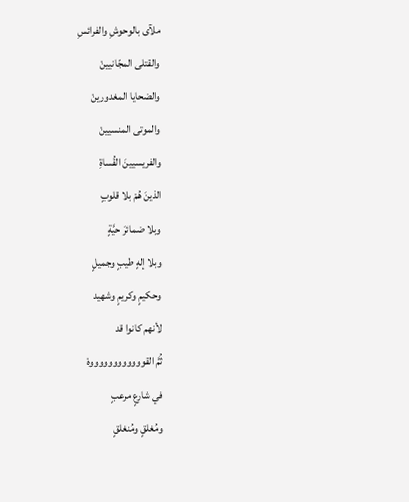ملآى بالوحوشِ والفرائسِ
والقتلى المجّانيينْ
والضحايا المغدورينْ
والموتى المنسيينْ
والفريسيينَ القُساةِ
الذينَ هُمْ بلا قلوبٍ
وبلا ضمائرَ حيَّةٍ
وبلا إلهٍ طيبٍ وجميلٍ
وحكيمٍ وكريمٍ وشهيد
لأنهم كانوا قد
ثُمَّ القووووووووووووهْ
في شارعٍ مرعبٍ
ومُغلقٍ ومُنغلقٍ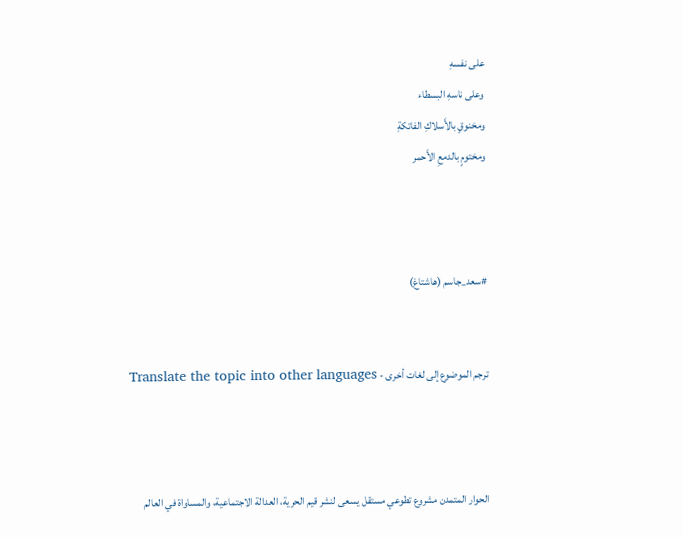على نفسهِ
وعلى ناسهِ البسطاء
ومخنوقٍ بالأَسلاكِ الفاتكةِ
ومختومٍ بالدمعِ الأَحمر



#سعد_جاسم (هاشتاغ)


ترجم الموضوع إلى لغات أخرى - Translate the topic into other languages



الحوار المتمدن مشروع تطوعي مستقل يسعى لنشر قيم الحرية، العدالة الاجتماعية، والمساواة في العالم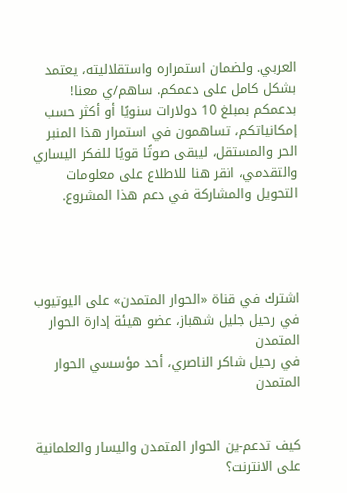العربي. ولضمان استمراره واستقلاليته، يعتمد بشكل كامل على دعمكم. ساهم/ي معنا! بدعمكم بمبلغ 10 دولارات سنويًا أو أكثر حسب إمكانياتكم، تساهمون في استمرار هذا المنبر الحر والمستقل، ليبقى صوتًا قويًا للفكر اليساري والتقدمي، انقر هنا للاطلاع على معلومات التحويل والمشاركة في دعم هذا المشروع.




اشترك في قناة «الحوار المتمدن» على اليوتيوب
في رحيل جليل شهباز، عضو هيئة إدارة الحوار المتمدن
في رحيل شاكر الناصري، أحد مؤسسي الحوار المتمدن


كيف تدعم-ين الحوار المتمدن واليسار والعلمانية على الانترنت؟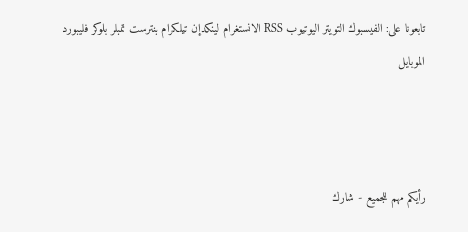تابعونا على: الفيسبوك التويتر اليوتيوب RSS الانستغرام لينكدإن تيلكرام بنترست تمبلر بلوكر فليبورد الموبايل



رأيكم مهم للجميع - شارك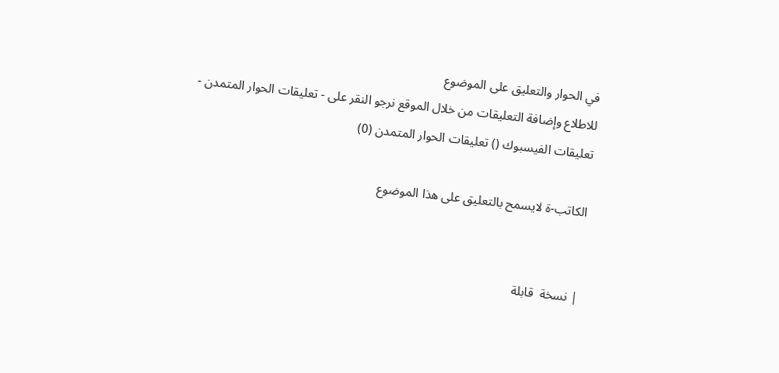في الحوار والتعليق على الموضوع
للاطلاع وإضافة التعليقات من خلال الموقع نرجو النقر على - تعليقات الحوار المتمدن -
تعليقات الفيسبوك () تعليقات الحوار المتمدن (0)

الكاتب-ة لايسمح بالتعليق على هذا الموضوع


| نسخة  قابلة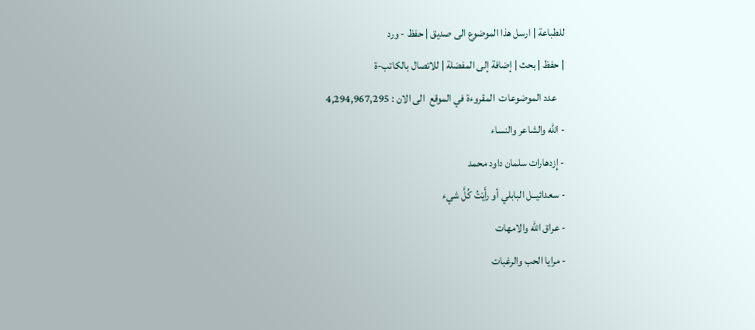للطباعة | ارسل هذا الموضوع الى صديق | حفظ - ورد
| حفظ | بحث | إضافة إلى المفضلة | للاتصال بالكاتب-ة
    عدد الموضوعات  المقروءة في الموقع  الى الان : 4,294,967,295
- الله والشاعر والنساء
- إِزدهارات سلمان داود محمد
- سعدائيــل البابلي أو رأَيْتُ كُلَّ شيء
- عراق الله والامهات
- مرايا الحب والرغبات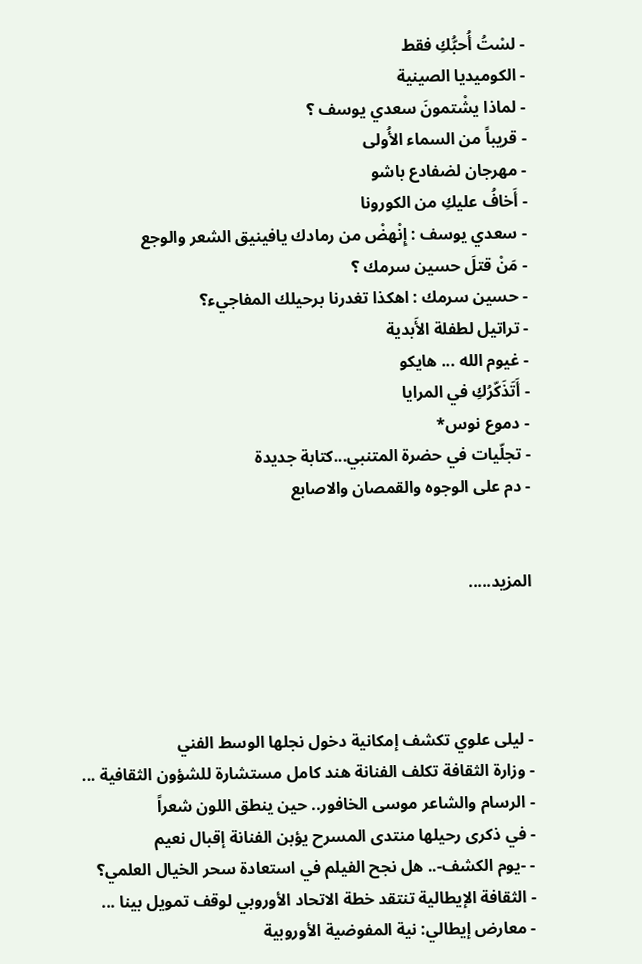- لسْتُ أُحبُّكِ فقط
- الكوميديا الصينية
- لماذا يشْتمونَ سعدي يوسف ؟
- قريباً من السماء الأُولى
- مهرجان لضفادع باشو
- أَخافُ عليكِ من الكورونا
- سعدي يوسف : إِنْهضْ من رمادك يافينيق الشعر والوجع
- مَنْ قتلَ حسين سرمك ؟
- حسين سرمك : اهكذا تغدرنا برحيلك المفاجيء؟
- تراتيل لطفلة الأَبدية
- غيوم الله ... هايكو
- أَتَذَكّرُكِ في المرايا
- دموع نوس*
- تجلّيات في حضرة المتنبي...كتابة جديدة
- دم على الوجوه والقمصان والاصابع


المزيد.....




- ليلى علوي تكشف إمكانية دخول نجلها الوسط الفني
- وزارة الثقافة تكلف الفنانة هند كامل مستشارة للشؤون الثقافية ...
- الرسام والشاعر موسى الخافور.. حين ينطق اللون شعراً
- في ذكرى رحيلها منتدى المسرح يؤبن الفنانة إقبال نعيم
- -يوم الكشف-.. هل نجح الفيلم في استعادة سحر الخيال العلمي؟
- الثقافة الإيطالية تنتقد خطة الاتحاد الأوروبي لوقف تمويل بينا ...
- معارض إيطالي: نية المفوضية الأوروبية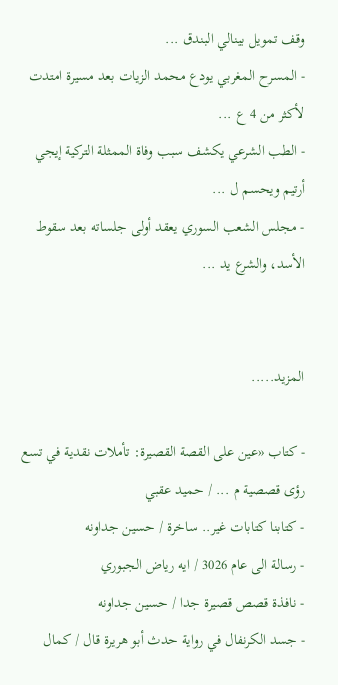وقف تمويل بينالي البندق ...
- المسرح المغربي يودع محمد الزيات بعد مسيرة امتدت لأكثر من 4 ع ...
- الطب الشرعي يكشف سبب وفاة الممثلة التركية إيجي أرتيم ويحسم ل ...
- مجلس الشعب السوري يعقد أولى جلساته بعد سقوط الأسد، والشرع يد ...


المزيد.....

- كتاب «عين على القصة القصيرة: تأملات نقدية في تسع رؤى قصصية م ... / حميد عقبي
- كتابنا كتابات غير.. ساخرة / حسين جداونه
- رسالة الى عام 3026 / ايه رياض الجبوري
- نافذة قصص قصيرة جدا / حسين جداونه
- جسد الكرنفال في رواية حدث أبو هريرة قال / كمال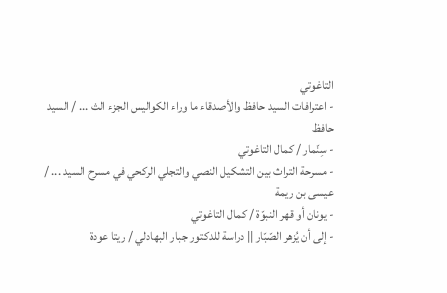التاغوتي
- اعترافات السيد حافظ والأصدقاء ما وراء الكواليس الجزء الث ... / السيد حافظ
- سِنّمار / كمال التاغوتي
- مسرحة التراث بين التشكيل النصي والتجلي الركحي في مسرح السيد ... / عيسى بن ريمة
- يونان أو قهر النبوّة / كمال التاغوتي
- إلى أن يُزهر الصّبّار || دراسة للدكتور جبار البهادلي / ريتا عودة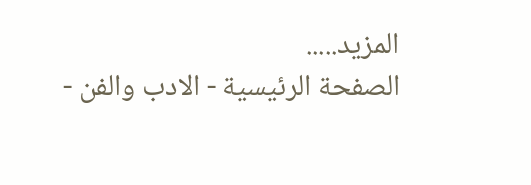المزيد.....
الصفحة الرئيسية - الادب والفن -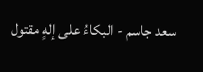سعد جاسم - البكاءُ على إلهٍ مقتول